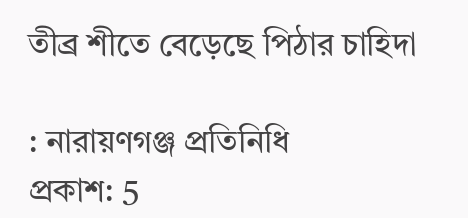তীব্র শীতে বেড়েছে পিঠার চাহিদা

: নারায়ণগঞ্জ প্রতিনিধি
প্রকাশ: 5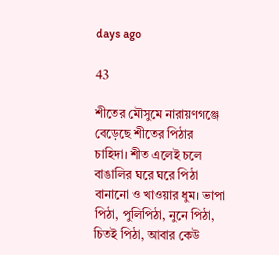days ago

43

শীতের মৌসুমে নারায়ণগঞ্জে বেড়েছে শীতের পিঠার চাহিদা। শীত এলেই চলে বাঙালির ঘরে ঘরে পিঠা বানানো ও খাওয়ার ধুম। ভাপা পিঠা, পুলিপিঠা, নুনে পিঠা, চিতই পিঠা, আবার কেউ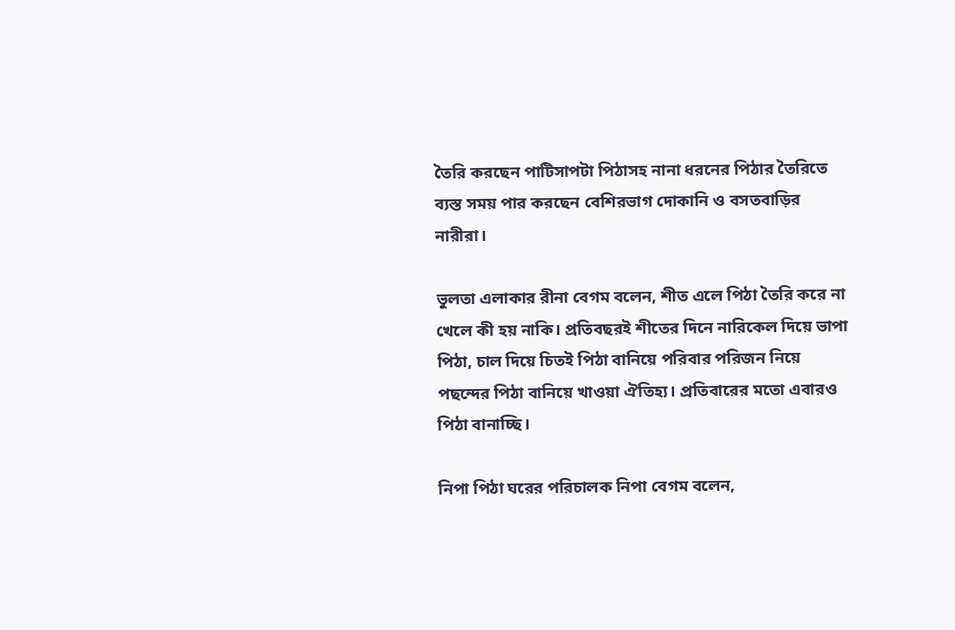তৈরি করছেন পাটিসাপটা পিঠাসহ নানা ধরনের পিঠার তৈরিতে ব্যস্ত সময় পার করছেন বেশিরভাগ দোকানি ও বসতবাড়ির নারীরা।

ভুলতা এলাকার রীনা বেগম বলেন, শীত এলে পিঠা তৈরি করে না খেলে কী হয় নাকি। প্রতিবছরই শীতের দিনে নারিকেল দিয়ে ভাপা পিঠা, চাল দিয়ে চিতই পিঠা বানিয়ে পরিবার পরিজন নিয়ে পছন্দের পিঠা বানিয়ে খাওয়া ঐতিহ্য। প্রতিবারের মতো এবারও পিঠা বানাচ্ছি।

নিপা পিঠা ঘরের পরিচালক নিপা বেগম বলেন,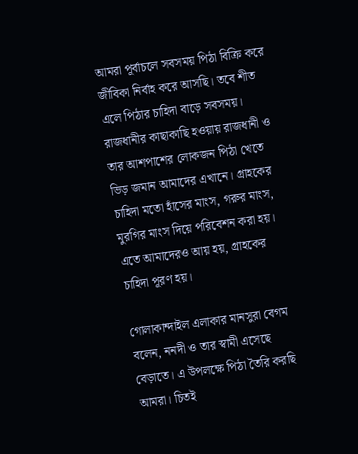আমরা পূর্বাচলে সবসময় পিঠা বিক্রি করে জীবিকা নির্বাহ করে আসছি। তবে শীত এলে পিঠার চাহিদা বাড়ে সবসময়। রাজধানীর কাছাকাছি হওয়ায় রাজধানী ও তার আশপাশের লোকজন পিঠা খেতে ভিড় জমান আমাদের এখানে। গ্রাহকের চাহিদা মতো হাঁসের মাংস, গরুর মাংস, মুরগির মাংস দিয়ে পরিবেশন করা হয়। এতে আমাদেরও আয় হয়, গ্রাহকের চাহিদা পূরণ হয়।

গোলাকান্দাইল এলাকার মানসুরা বেগম বলেন, ননদী ও তার স্বামী এসেছে বেড়াতে। এ উপলক্ষে পিঠা তৈরি করছি আমরা। চিতই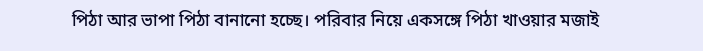পিঠা আর ভাপা পিঠা বানানো হচ্ছে। পরিবার নিয়ে একসঙ্গে পিঠা খাওয়ার মজাই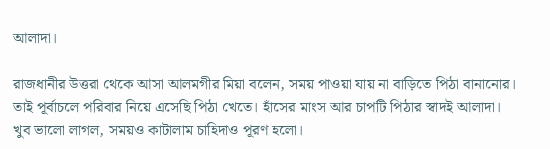আলাদা।

রাজধানীর উত্তরা থেকে আসা আলমগীর মিয়া বলেন, সময় পাওয়া যায় না বাড়িতে পিঠা বানানোর। তাই পূর্বাচলে পরিবার নিয়ে এসেছি পিঠা খেতে। হাঁসের মাংস আর চাপটি পিঠার স্বাদই আলাদা। খুব ভালো লাগল, সময়ও কাটালাম চাহিদাও পূরণ হলো।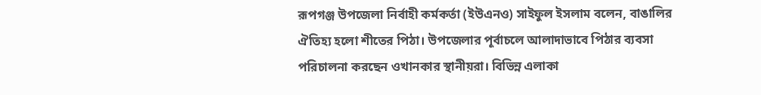রূপগঞ্জ উপজেলা নির্বাহী কর্মকর্তা (ইউএনও) সাইফুল ইসলাম বলেন, বাঙালির ঐতিহ্য হলো শীতের পিঠা। উপজেলার পূর্বাচলে আলাদাভাবে পিঠার ব্যবসা পরিচালনা করছেন ওখানকার স্থানীয়রা। বিভিন্ন এলাকা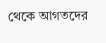থেকে আগতদের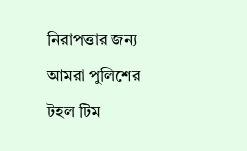নিরাপত্তার জন্য আমরা পুলিশের টহল টিম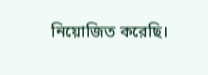নিয়োজিত করেছি।